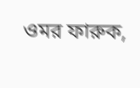ওমর ফারুক,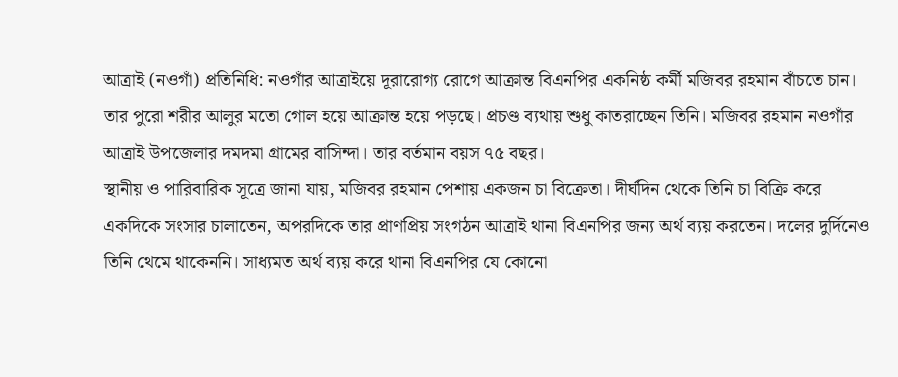আত্রাই (নওগাঁ) প্রতিনিধি: নওগাঁর আত্রাইয়ে দূরারোগ্য রোগে আক্রান্ত বিএনপির একনিষ্ঠ কর্মী মজিবর রহমান বাঁচতে চান। তার পুরো শরীর আলুর মতো গোল হয়ে আক্রান্ত হয়ে পড়ছে। প্রচণ্ড ব্যথায় শুধু কাতরাচ্ছেন তিনি। মজিবর রহমান নওগাঁর আত্রাই উপজেলার দমদমা গ্রামের বাসিন্দা। তার বর্তমান বয়স ৭৫ বছর।
স্থানীয় ও পারিবারিক সূত্রে জানা যায়, মজিবর রহমান পেশায় একজন চা বিক্রেতা। দীর্ঘদিন থেকে তিনি চা বিক্রি করে একদিকে সংসার চালাতেন, অপরদিকে তার প্রাণপ্রিয় সংগঠন আত্রাই থানা বিএনপির জন্য অর্থ ব্যয় করতেন। দলের দুর্দিনেও তিনি থেমে থাকেননি। সাধ্যমত অর্থ ব্যয় করে থানা বিএনপির যে কোনো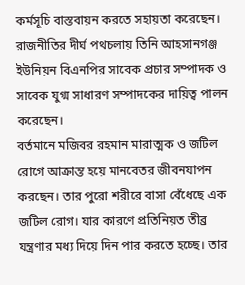কর্মসূচি বাস্তবায়ন করতে সহায়তা করেছেন। রাজনীতির দীর্ঘ পথচলায় তিনি আহসানগঞ্জ ইউনিয়ন বিএনপির সাবেক প্রচার সম্পাদক ও সাবেক যুগ্ম সাধারণ সম্পাদকের দায়িত্ব পালন করেছেন।
বর্তমানে মজিবর রহমান মারাত্মক ও জটিল রোগে আক্রান্ত হয়ে মানবেতর জীবনযাপন করছেন। তার পুরো শরীরে বাসা বেঁধেছে এক জটিল রোগ। যার কারণে প্রতিনিয়ত তীব্র যন্ত্রণার মধ্য দিয়ে দিন পার করতে হচ্ছে। তার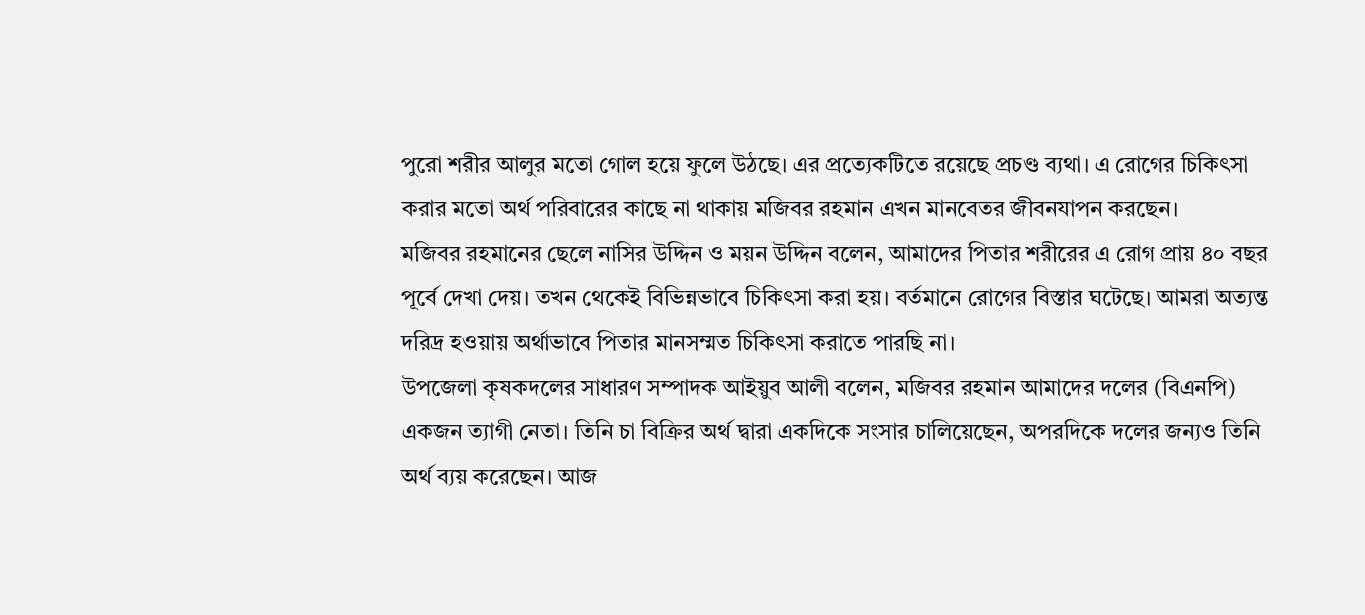পুরো শরীর আলুর মতো গোল হয়ে ফুলে উঠছে। এর প্রত্যেকটিতে রয়েছে প্রচণ্ড ব্যথা। এ রোগের চিকিৎসা করার মতো অর্থ পরিবারের কাছে না থাকায় মজিবর রহমান এখন মানবেতর জীবনযাপন করছেন।
মজিবর রহমানের ছেলে নাসির উদ্দিন ও ময়ন উদ্দিন বলেন, আমাদের পিতার শরীরের এ রোগ প্রায় ৪০ বছর পূর্বে দেখা দেয়। তখন থেকেই বিভিন্নভাবে চিকিৎসা করা হয়। বর্তমানে রোগের বিস্তার ঘটেছে। আমরা অত্যন্ত দরিদ্র হওয়ায় অর্থাভাবে পিতার মানসম্মত চিকিৎসা করাতে পারছি না।
উপজেলা কৃষকদলের সাধারণ সম্পাদক আইয়ুব আলী বলেন, মজিবর রহমান আমাদের দলের (বিএনপি) একজন ত্যাগী নেতা। তিনি চা বিক্রির অর্থ দ্বারা একদিকে সংসার চালিয়েছেন, অপরদিকে দলের জন্যও তিনি অর্থ ব্যয় করেছেন। আজ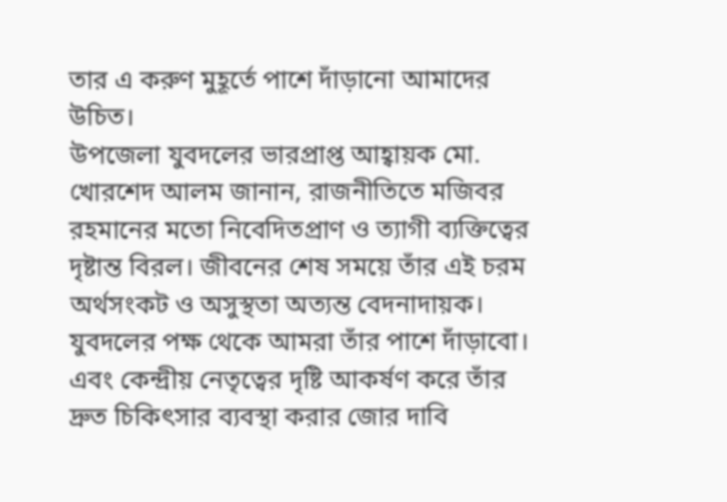তার এ করুণ মুহূর্তে পাশে দাঁড়ানো আমাদের উচিত।
উপজেলা যুবদলের ভারপ্রাপ্ত আহ্বায়ক মো. খোরশেদ আলম জানান, রাজনীতিতে মজিবর রহমানের মতো নিবেদিতপ্রাণ ও ত্যাগী ব্যক্তিত্বের দৃষ্টান্ত বিরল। জীবনের শেষ সময়ে তাঁর এই চরম অর্থসংকট ও অসুস্থতা অত্যন্ত বেদনাদায়ক। যুবদলের পক্ষ থেকে আমরা তাঁর পাশে দাঁড়াবো। এবং কেন্দ্রীয় নেতৃত্বের দৃষ্টি আকর্ষণ করে তাঁর দ্রুত চিকিৎসার ব্যবস্থা করার জোর দাবি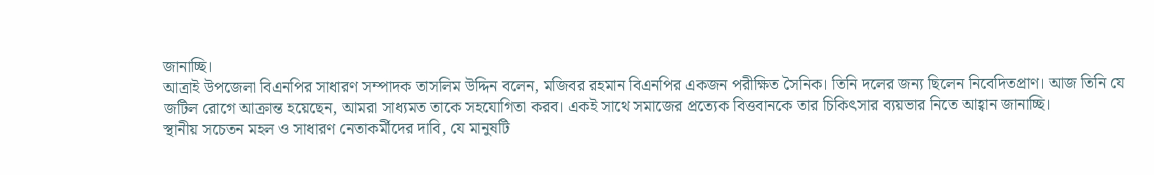জানাচ্ছি।
আত্রাই উপজেলা বিএনপির সাধারণ সম্পাদক তাসলিম উদ্দিন বলেন, মজিবর রহমান বিএনপির একজন পরীক্ষিত সৈনিক। তিনি দলের জন্য ছিলেন নিবেদিতপ্রাণ। আজ তিনি যে জটিল রোগে আক্রান্ত হয়েছেন, আমরা সাধ্যমত তাকে সহযোগিতা করব। একই সাথে সমাজের প্রত্যেক বিত্তবানকে তার চিকিৎসার ব্যয়ভার নিতে আহ্বান জানাচ্ছি।
স্থানীয় সচেতন মহল ও সাধারণ নেতাকর্মীদের দাবি, যে মানুষটি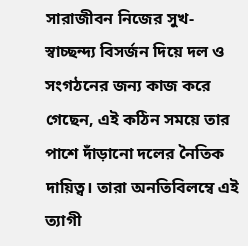সারাজীবন নিজের সুখ-স্বাচ্ছন্দ্য বিসর্জন দিয়ে দল ও সংগঠনের জন্য কাজ করে গেছেন, এই কঠিন সময়ে তার পাশে দাঁড়ানো দলের নৈতিক দায়িত্ব। তারা অনতিবিলম্বে এই ত্যাগী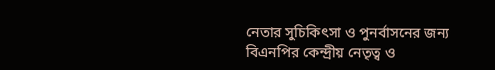নেতার সুচিকিৎসা ও পুনর্বাসনের জন্য বিএনপির কেন্দ্রীয় নেতৃত্ব ও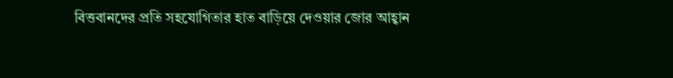বিত্তবানদের প্রতি সহযোগিতার হাত বাড়িয়ে দেওয়ার জোর আহ্বান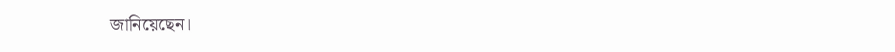জানিয়েছেন।